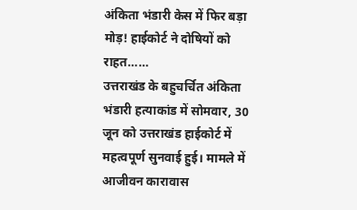अंकिता भंडारी केस में फिर बड़ा मोड़! हाईकोर्ट ने दोषियों को राहत……
उत्तराखंड के बहुचर्चित अंकिता भंडारी हत्याकांड में सोमवार, 30 जून को उत्तराखंड हाईकोर्ट में महत्वपूर्ण सुनवाई हुई। मामले में आजीवन कारावास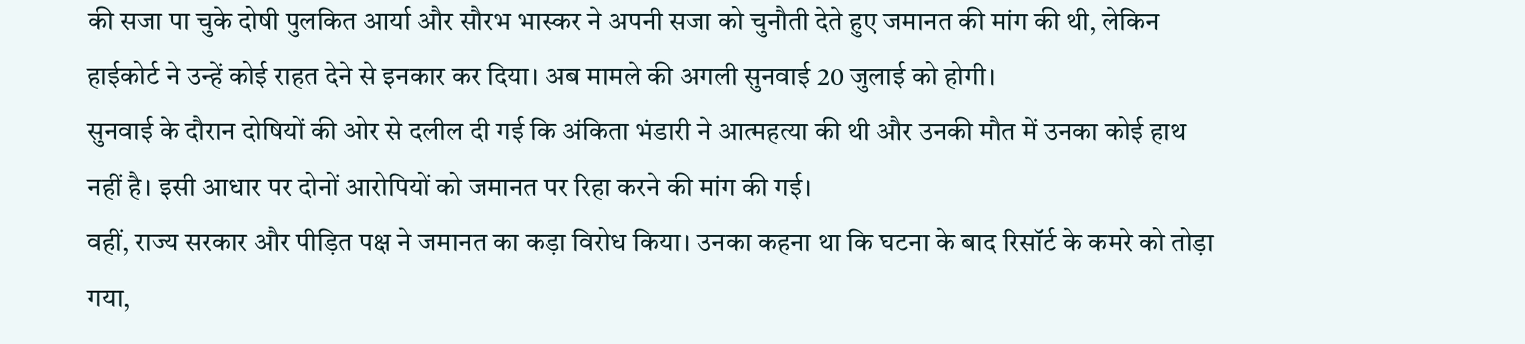की सजा पा चुके दोषी पुलकित आर्या और सौरभ भास्कर ने अपनी सजा को चुनौती देते हुए जमानत की मांग की थी, लेकिन हाईकोर्ट ने उन्हें कोई राहत देने से इनकार कर दिया। अब मामले की अगली सुनवाई 20 जुलाई को होगी।
सुनवाई के दौरान दोषियों की ओर से दलील दी गई कि अंकिता भंडारी ने आत्महत्या की थी और उनकी मौत में उनका कोई हाथ नहीं है। इसी आधार पर दोनों आरोपियों को जमानत पर रिहा करने की मांग की गई।
वहीं, राज्य सरकार और पीड़ित पक्ष ने जमानत का कड़ा विरोध किया। उनका कहना था कि घटना के बाद रिसॉर्ट के कमरे को तोड़ा गया,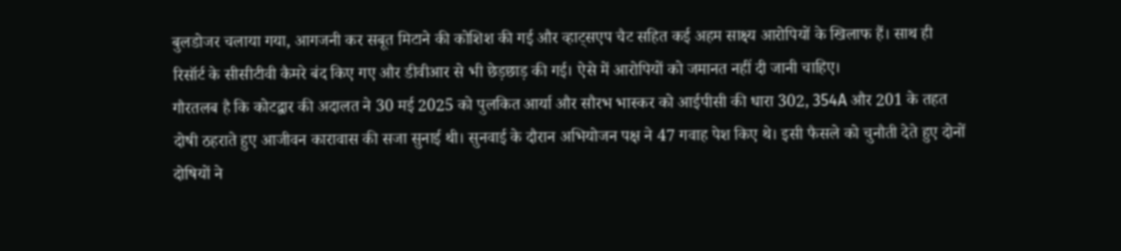बुलडोजर चलाया गया, आगजनी कर सबूत मिटाने की कोशिश की गई और व्हाट्सएप चैट सहित कई अहम साक्ष्य आरोपियों के खिलाफ हैं। साथ ही रिसॉर्ट के सीसीटीवी कैमरे बंद किए गए और डीवीआर से भी छेड़छाड़ की गई। ऐसे में आरोपियों को जमानत नहीं दी जानी चाहिए।
गौरतलब है कि कोटद्वार की अदालत ने 30 मई 2025 को पुलकित आर्या और सौरभ भास्कर को आईपीसी की धारा 302, 354A और 201 के तहत दोषी ठहराते हुए आजीवन कारावास की सजा सुनाई थी। सुनवाई के दौरान अभियोजन पक्ष ने 47 गवाह पेश किए थे। इसी फैसले को चुनौती देते हुए दोनों दोषियों ने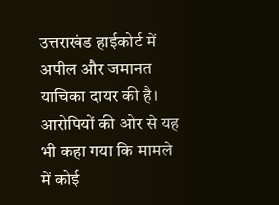उत्तराखंड हाईकोर्ट में अपील और जमानत याचिका दायर की है।
आरोपियों की ओर से यह भी कहा गया कि मामले में कोई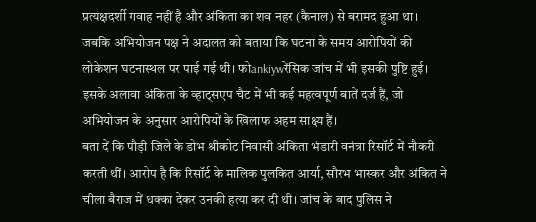प्रत्यक्षदर्शी गवाह नहीं है और अंकिता का शव नहर (कैनाल) से बरामद हुआ था। जबकि अभियोजन पक्ष ने अदालत को बताया कि घटना के समय आरोपियों की लोकेशन घटनास्थल पर पाई गई थी। फोankiywरेंसिक जांच में भी इसकी पुष्टि हुई। इसके अलावा अंकिता के व्हाट्सएप चैट में भी कई महत्वपूर्ण बातें दर्ज हैं, जो अभियोजन के अनुसार आरोपियों के खिलाफ अहम साक्ष्य हैं।
बता दें कि पौड़ी जिले के डोभ श्रीकोट निवासी अंकिता भंडारी वनंत्रा रिसॉर्ट में नौकरी करती थीं। आरोप है कि रिसॉर्ट के मालिक पुलकित आर्या, सौरभ भास्कर और अंकित ने चीला बैराज में धक्का देकर उनकी हत्या कर दी थी। जांच के बाद पुलिस ने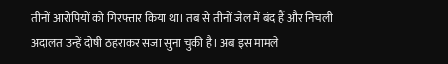तीनों आरोपियों को गिरफ्तार किया था। तब से तीनों जेल में बंद हैं और निचली अदालत उन्हें दोषी ठहराकर सजा सुना चुकी है। अब इस मामले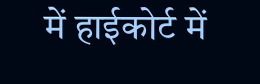में हाईकोर्ट में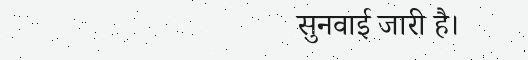सुनवाई जारी है।